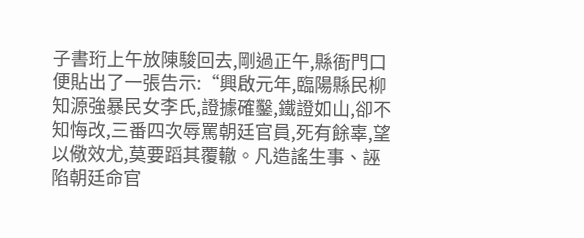子書珩上午放陳駿回去,剛過正午,縣衙門口便貼出了一張告示:“興啟元年,臨陽縣民柳知源強暴民女李氏,證據確鑿,鐵證如山,卻不知悔改,三番四次辱罵朝廷官員,死有餘辜,望以儆效尤,莫要蹈其覆轍。凡造謠生事、誣陷朝廷命官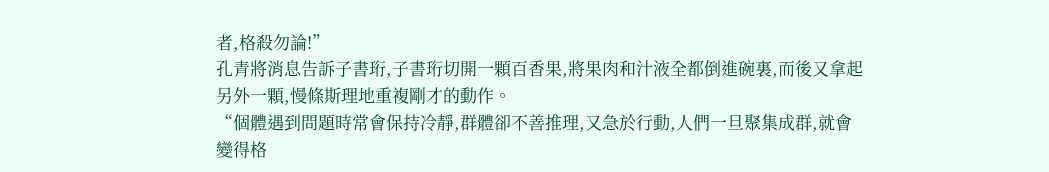者,格殺勿論!”
孔青將消息告訴子書珩,子書珩切開一顆百香果,將果肉和汁液全都倒進碗裏,而後又拿起另外一顆,慢條斯理地重複剛才的動作。
“個體遇到問題時常會保持冷靜,群體卻不善推理,又急於行動,人們一旦聚集成群,就會變得格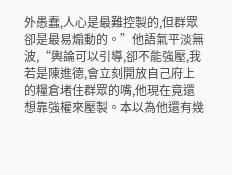外愚蠢,人心是最難控製的,但群眾卻是最易煽動的。”他語氣平淡無波,“輿論可以引導,卻不能強壓,我若是陳進德,會立刻開放自己府上的糧倉堵住群眾的嘴,他現在竟還想靠強權來壓製。本以為他還有幾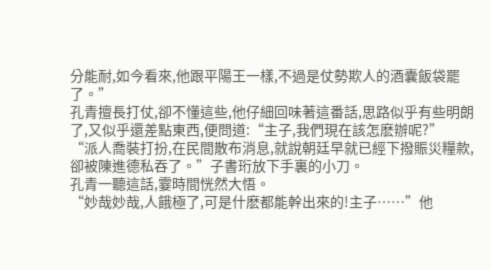分能耐,如今看來,他跟平陽王一樣,不過是仗勢欺人的酒囊飯袋罷了。”
孔青擅長打仗,卻不懂這些,他仔細回味著這番話,思路似乎有些明朗了,又似乎還差點東西,便問道:“主子,我們現在該怎麽辦呢?”
“派人喬裝打扮,在民間散布消息,就說朝廷早就已經下撥賑災糧款,卻被陳進德私吞了。”子書珩放下手裏的小刀。
孔青一聽這話,霎時間恍然大悟。
“妙哉妙哉,人餓極了,可是什麽都能幹出來的!主子……”他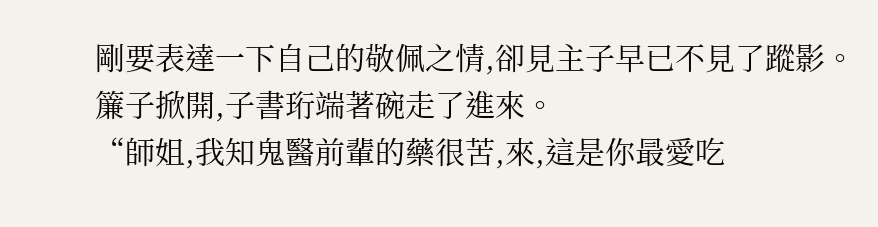剛要表達一下自己的敬佩之情,卻見主子早已不見了蹤影。
簾子掀開,子書珩端著碗走了進來。
“師姐,我知鬼醫前輩的藥很苦,來,這是你最愛吃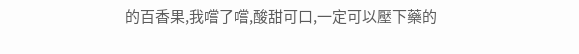的百香果,我嚐了嚐,酸甜可口,一定可以壓下藥的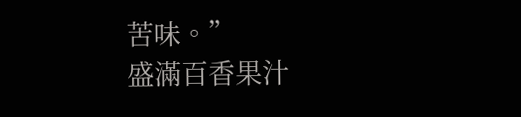苦味。”
盛滿百香果汁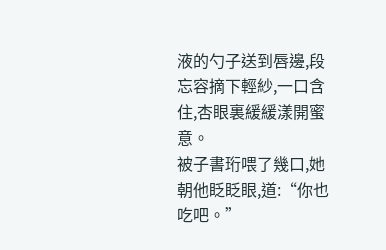液的勺子送到唇邊,段忘容摘下輕紗,一口含住,杏眼裏緩緩漾開蜜意。
被子書珩喂了幾口,她朝他眨眨眼,道:“你也吃吧。”